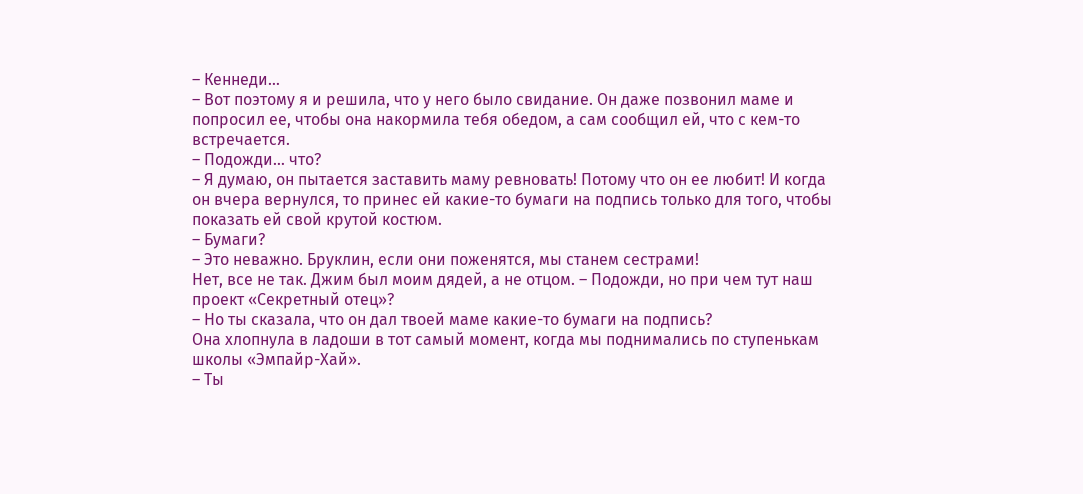– Кеннеди…
– Вот поэтому я и решила, что у него было свидание. Он даже позвонил маме и попросил ее, чтобы она накормила тебя обедом, а сам сообщил ей, что с кем-то встречается.
– Подожди… что?
– Я думаю, он пытается заставить маму ревновать! Потому что он ее любит! И когда он вчера вернулся, то принес ей какие-то бумаги на подпись только для того, чтобы показать ей свой крутой костюм.
– Бумаги?
– Это неважно. Бруклин, если они поженятся, мы станем сестрами!
Нет, все не так. Джим был моим дядей, а не отцом. – Подожди, но при чем тут наш проект «Секретный отец»?
– Но ты сказала, что он дал твоей маме какие-то бумаги на подпись?
Она хлопнула в ладоши в тот самый момент, когда мы поднимались по ступенькам школы «Эмпайр-Хай».
– Ты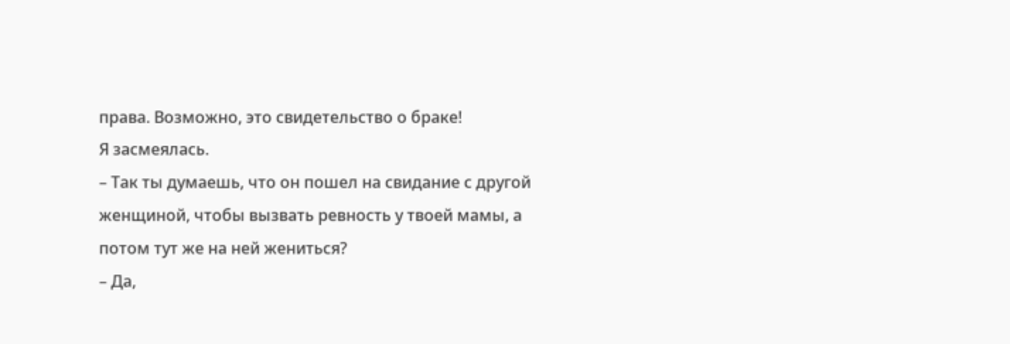права. Возможно, это свидетельство о браке!
Я засмеялась.
– Так ты думаешь, что он пошел на свидание с другой женщиной, чтобы вызвать ревность у твоей мамы, а потом тут же на ней жениться?
– Да,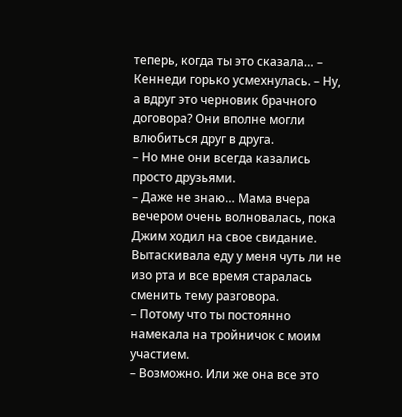теперь, когда ты это сказала… – Кеннеди горько усмехнулась. – Ну, а вдруг это черновик брачного договора? Они вполне могли влюбиться друг в друга.
– Но мне они всегда казались просто друзьями.
– Даже не знаю… Мама вчера вечером очень волновалась, пока Джим ходил на свое свидание. Вытаскивала еду у меня чуть ли не изо рта и все время старалась сменить тему разговора.
– Потому что ты постоянно намекала на тройничок с моим участием.
– Возможно. Или же она все это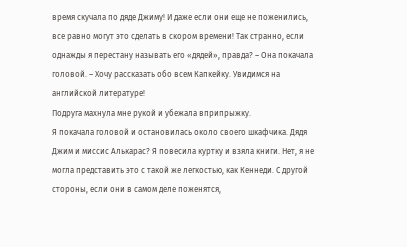время скучала по дяде Джиму! И даже если они еще не поженились, все равно могут это сделать в скором времени! Так странно, если однажды я перестану называть его «дядей», правда? – Она покачала головой. – Хочу рассказать обо всем Капкейку. Увидимся на английской литературе!
Подруга махнула мне рукой и убежала вприпрыжку.
Я покачала головой и остановилась около своего шкафчика. Дядя Джим и миссис Алькарас? Я повесила куртку и взяла книги. Нет, я не могла представить это с такой же легкостью, как Кеннеди. С другой стороны, если они в самом деле поженятся,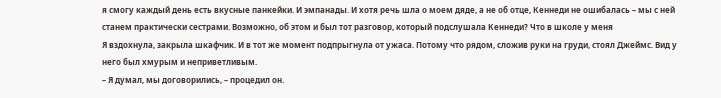я смогу каждый день есть вкусные панкейки. И эмпанады. И хотя речь шла о моем дяде, а не об отце, Кеннеди не ошибалась – мы с ней станем практически сестрами. Возможно, об этом и был тот разговор, который подслушала Кеннеди? Что в школе у меня
Я вздохнула, закрыла шкафчик. И в тот же момент подпрыгнула от ужаса. Потому что рядом, сложив руки на груди, стоял Джеймс. Вид у него был хмурым и неприветливым.
– Я думал, мы договорились, – процедил он.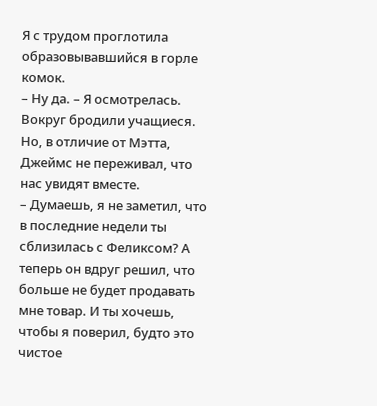Я с трудом проглотила образовывавшийся в горле комок.
– Ну да. – Я осмотрелась. Вокруг бродили учащиеся. Но, в отличие от Мэтта, Джеймс не переживал, что нас увидят вместе.
– Думаешь, я не заметил, что в последние недели ты сблизилась с Феликсом? А теперь он вдруг решил, что больше не будет продавать мне товар. И ты хочешь, чтобы я поверил, будто это чистое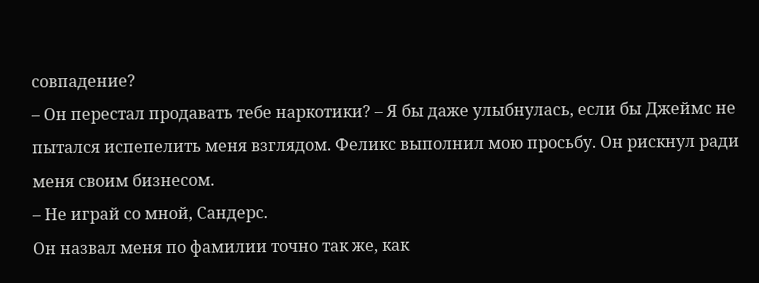совпадение?
– Он перестал продавать тебе наркотики? – Я бы даже улыбнулась, если бы Джеймс не пытался испепелить меня взглядом. Феликс выполнил мою просьбу. Он рискнул ради меня своим бизнесом.
– Не играй со мной, Сандерс.
Он назвал меня по фамилии точно так же, как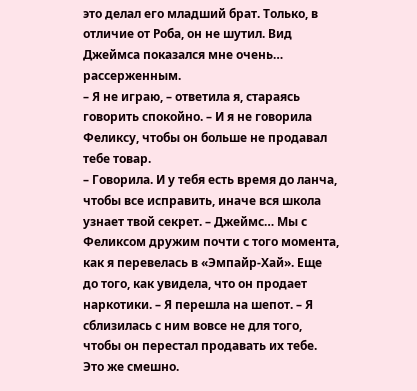это делал его младший брат. Только, в отличие от Роба, он не шутил. Вид Джеймса показался мне очень… рассерженным.
– Я не играю, – ответила я, стараясь говорить спокойно. – И я не говорила Феликсу, чтобы он больше не продавал тебе товар.
– Говорила. И у тебя есть время до ланча, чтобы все исправить, иначе вся школа узнает твой секрет. – Джеймс… Мы с Феликсом дружим почти с того момента, как я перевелась в «Эмпайр-Хай». Еще до того, как увидела, что он продает наркотики. – Я перешла на шепот. – Я сблизилась с ним вовсе не для того, чтобы он перестал продавать их тебе. Это же смешно.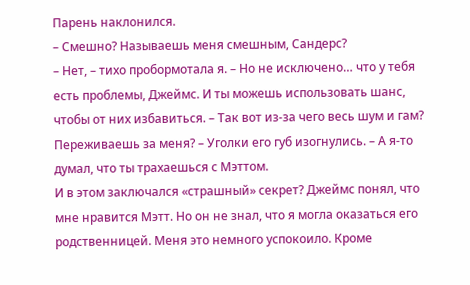Парень наклонился.
– Смешно? Называешь меня смешным, Сандерс?
– Нет, – тихо пробормотала я. – Но не исключено… что у тебя есть проблемы, Джеймс. И ты можешь использовать шанс, чтобы от них избавиться. – Так вот из-за чего весь шум и гам? Переживаешь за меня? – Уголки его губ изогнулись. – А я-то думал, что ты трахаешься с Мэттом.
И в этом заключался «страшный» секрет? Джеймс понял, что мне нравится Мэтт. Но он не знал, что я могла оказаться его родственницей. Меня это немного успокоило. Кроме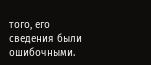того, его сведения были ошибочными.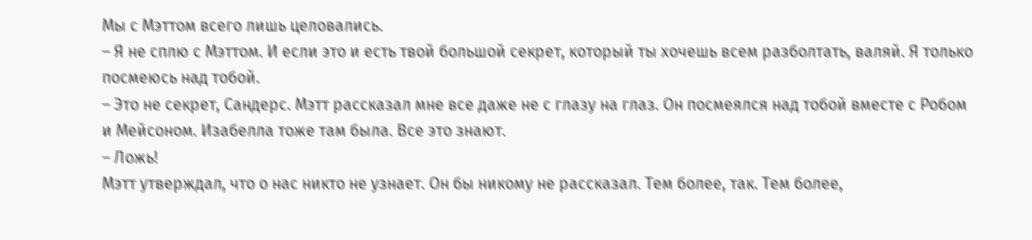Мы с Мэттом всего лишь целовались.
– Я не сплю с Мэттом. И если это и есть твой большой секрет, который ты хочешь всем разболтать, валяй. Я только посмеюсь над тобой.
– Это не секрет, Сандерс. Мэтт рассказал мне все даже не с глазу на глаз. Он посмеялся над тобой вместе с Робом и Мейсоном. Изабелла тоже там была. Все это знают.
– Ложь!
Мэтт утверждал, что о нас никто не узнает. Он бы никому не рассказал. Тем более, так. Тем более,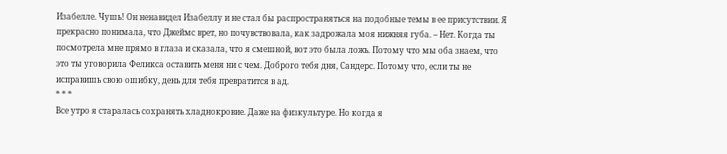Изабелле. Чушь! Он ненавидел Изабеллу и не стал бы распространяться на подобные темы в ее присутствии. Я прекрасно понимала, что Джеймс врет, но почувствовала, как задрожала моя нижняя губа. – Нет. Когда ты посмотрела мне прямо в глаза и сказала, что я смешной, вот это была ложь. Потому что мы оба знаем, что это ты уговорила Феликса оставить меня ни с чем. Доброго тебя дня, Сандерс. Потому что, если ты не исправишь свою ошибку, день для тебя превратится в ад.
* * *
Все утро я старалась сохранять хладнокровие. Даже на физкультуре. Но когда я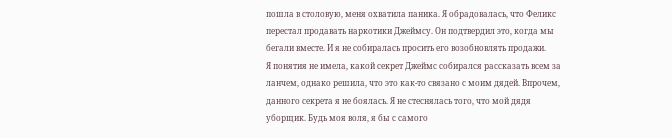пошла в столовую, меня охватила паника. Я обрадовалась, что Феликс перестал продавать наркотики Джеймсу. Он подтвердил это, когда мы бегали вместе. И я не собиралась просить его возобновлять продажи.
Я понятия не имела, какой секрет Джеймс собирался рассказать всем за ланчем, однако решила, что это как-то связано с моим дядей. Впрочем, данного секрета я не боялась. Я не стеснялась того, что мой дядя уборщик. Будь моя воля, я бы с самого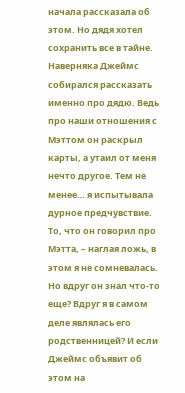начала рассказала об этом. Но дядя хотел сохранить все в тайне.
Наверняка Джеймс собирался рассказать именно про дядю. Ведь про наши отношения с Мэттом он раскрыл карты, а утаил от меня нечто другое. Тем не менее… я испытывала дурное предчувствие. То, что он говорил про Мэтта, – наглая ложь, в этом я не сомневалась. Но вдруг он знал что-то еще? Вдруг я в самом деле являлась его родственницей? И если Джеймс объявит об этом на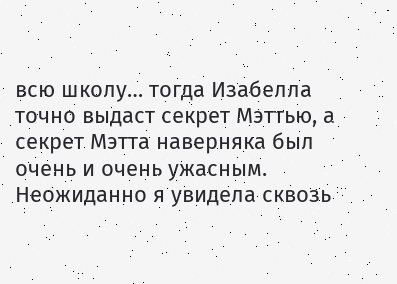всю школу… тогда Изабелла точно выдаст секрет Мэттью, а секрет Мэтта наверняка был очень и очень ужасным.
Неожиданно я увидела сквозь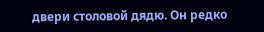двери столовой дядю. Он редко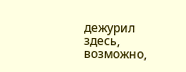дежурил здесь, возможно,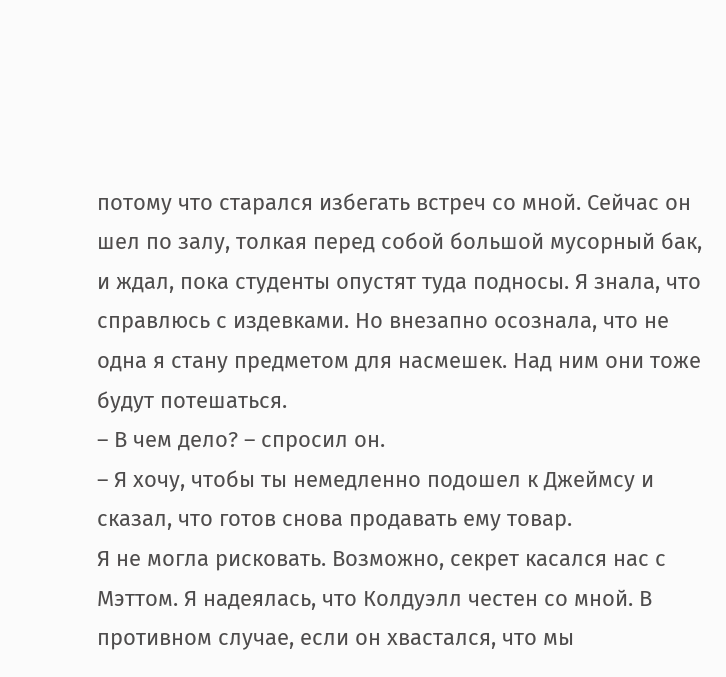потому что старался избегать встреч со мной. Сейчас он шел по залу, толкая перед собой большой мусорный бак, и ждал, пока студенты опустят туда подносы. Я знала, что справлюсь с издевками. Но внезапно осознала, что не одна я стану предметом для насмешек. Над ним они тоже будут потешаться.
– В чем дело? – спросил он.
– Я хочу, чтобы ты немедленно подошел к Джеймсу и сказал, что готов снова продавать ему товар.
Я не могла рисковать. Возможно, секрет касался нас с Мэттом. Я надеялась, что Колдуэлл честен со мной. В противном случае, если он хвастался, что мы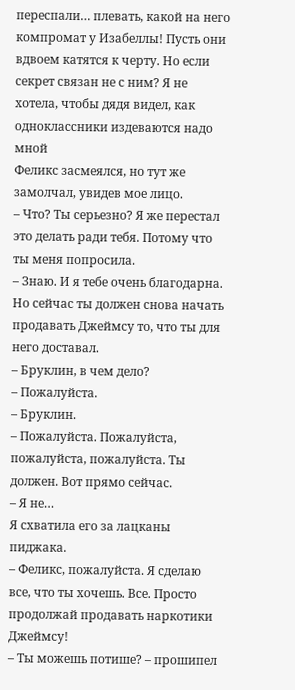переспали… плевать, какой на него компромат у Изабеллы! Пусть они вдвоем катятся к черту. Но если секрет связан не с ним? Я не хотела, чтобы дядя видел, как одноклассники издеваются надо мной
Феликс засмеялся, но тут же замолчал, увидев мое лицо.
– Что? Ты серьезно? Я же перестал это делать ради тебя. Потому что ты меня попросила.
– Знаю. И я тебе очень благодарна. Но сейчас ты должен снова начать продавать Джеймсу то, что ты для него доставал.
– Бруклин, в чем дело?
– Пожалуйста.
– Бруклин.
– Пожалуйста. Пожалуйста, пожалуйста, пожалуйста. Ты должен. Вот прямо сейчас.
– Я не…
Я схватила его за лацканы пиджака.
– Феликс, пожалуйста. Я сделаю все, что ты хочешь. Все. Просто продолжай продавать наркотики Джеймсу!
– Ты можешь потише? – прошипел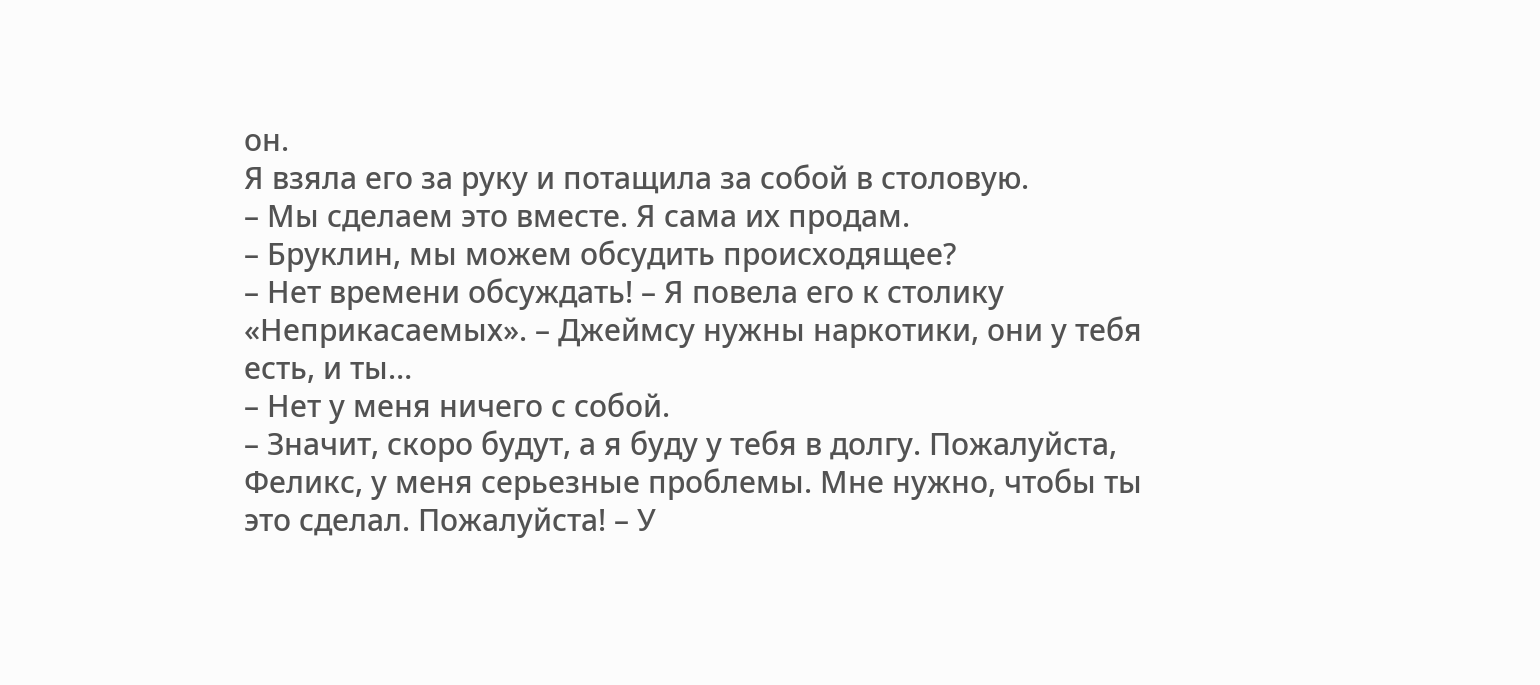он.
Я взяла его за руку и потащила за собой в столовую.
– Мы сделаем это вместе. Я сама их продам.
– Бруклин, мы можем обсудить происходящее?
– Нет времени обсуждать! – Я повела его к столику «Неприкасаемых». – Джеймсу нужны наркотики, они у тебя есть, и ты…
– Нет у меня ничего с собой.
– Значит, скоро будут, а я буду у тебя в долгу. Пожалуйста, Феликс, у меня серьезные проблемы. Мне нужно, чтобы ты это сделал. Пожалуйста! – У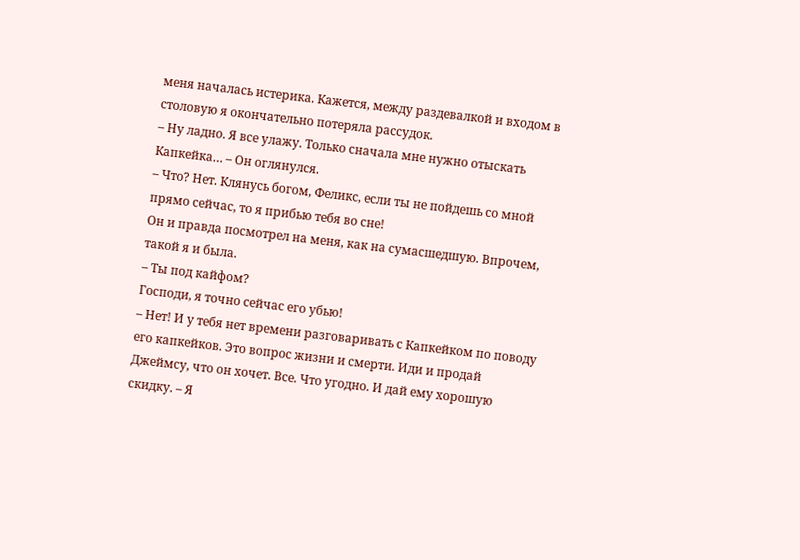меня началась истерика. Кажется, между раздевалкой и входом в столовую я окончательно потеряла рассудок.
– Ну ладно. Я все улажу. Только сначала мне нужно отыскать Капкейка… – Он оглянулся.
– Что? Нет. Клянусь богом, Феликс, если ты не пойдешь со мной прямо сейчас, то я прибью тебя во сне!
Он и правда посмотрел на меня, как на сумасшедшую. Впрочем, такой я и была.
– Ты под кайфом?
Господи, я точно сейчас его убью!
– Нет! И у тебя нет времени разговаривать с Капкейком по поводу его капкейков. Это вопрос жизни и смерти. Иди и продай Джеймсу, что он хочет. Все. Что угодно. И дай ему хорошую скидку. – Я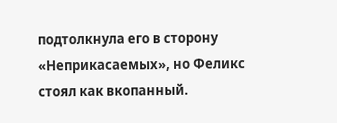подтолкнула его в сторону «Неприкасаемых», но Феликс стоял как вкопанный.